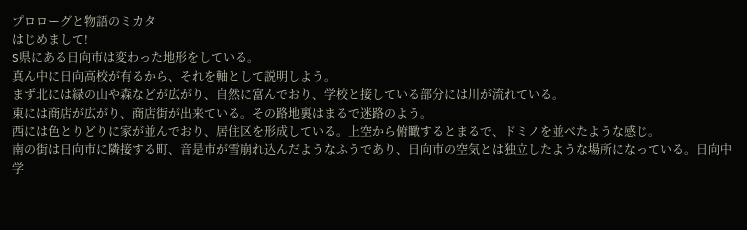プロローグと物語のミカタ
はじめまして!
S県にある日向市は変わった地形をしている。
真ん中に日向高校が有るから、それを軸として説明しよう。
まず北には緑の山や森などが広がり、自然に富んでおり、学校と接している部分には川が流れている。
東には商店が広がり、商店街が出来ている。その路地裏はまるで迷路のよう。
西には色とりどりに家が並んでおり、居住区を形成している。上空から俯瞰するとまるで、ドミノを並べたような感じ。
南の街は日向市に隣接する町、音是市が雪崩れ込んだようなふうであり、日向市の空気とは独立したような場所になっている。日向中学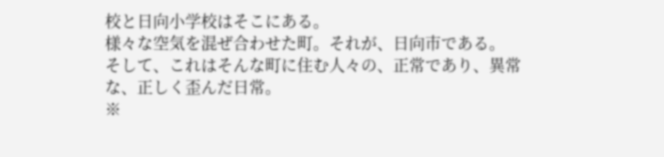校と日向小学校はそこにある。
様々な空気を混ぜ合わせた町。それが、日向市である。
そして、これはそんな町に住む人々の、正常であり、異常な、正しく歪んだ日常。
※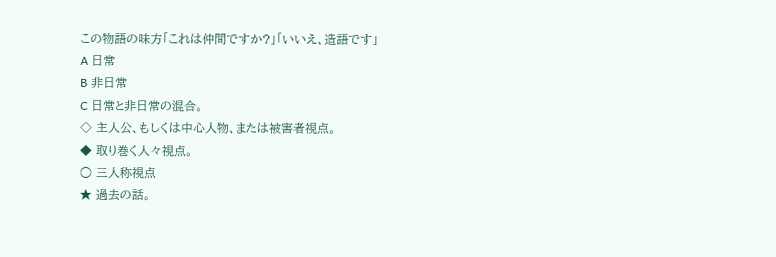この物語の味方「これは仲間ですか?」「いいえ、造語です」
A 日常
B 非日常
C 日常と非日常の混合。
◇ 主人公、もしくは中心人物、または被害者視点。
◆ 取り巻く人々視点。
○ 三人称視点
★ 過去の話。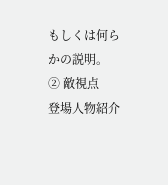もしくは何らかの説明。
② 敵視点
登場人物紹介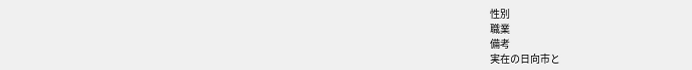性別
職業
備考
実在の日向市と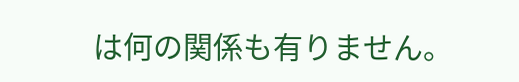は何の関係も有りません。